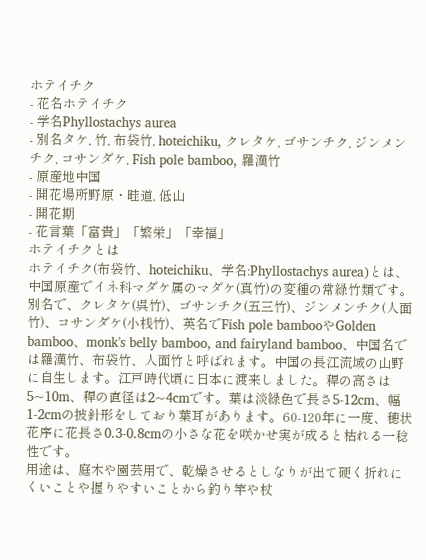ホテイチク
- 花名ホテイチク
- 学名Phyllostachys aurea
- 別名タケ, 竹, 布袋竹, hoteichiku, クレタケ, ゴサンチク, ジンメンチク, コサンダケ, Fish pole bamboo, 羅漢竹
- 原産地中国
- 開花場所野原・畦道, 低山
- 開花期
- 花言葉「富貴」「繁栄」「幸福」
ホテイチクとは
ホテイチク(布袋竹、hoteichiku、学名:Phyllostachys aurea)とは、中国原産でイネ科マダケ属のマダケ(真竹)の変種の常緑竹類です。別名で、クレタケ(呉竹)、ゴサンチク(五三竹)、ジンメンチク(人面竹)、コサンダケ(小桟竹)、英名でFish pole bambooやGolden bamboo、monk's belly bamboo, and fairyland bamboo、中国名では羅漢竹、布袋竹、人面竹と呼ばれます。中国の長江流域の山野に自生します。江戸時代頃に日本に渡来しました。稈の高さは5~10m、稈の直径は2~4cmです。葉は淡緑色で長さ5-12cm、幅1-2cmの披針形をしており葉耳があります。60-120年に一度、穂状花序に花長さ0.3-0.8cmの小さな花を咲かせ実が成ると枯れる一稔性です。
用途は、庭木や園芸用で、乾燥させるとしなりが出て硬く折れにくいことや握りやすいことから釣り竿や杖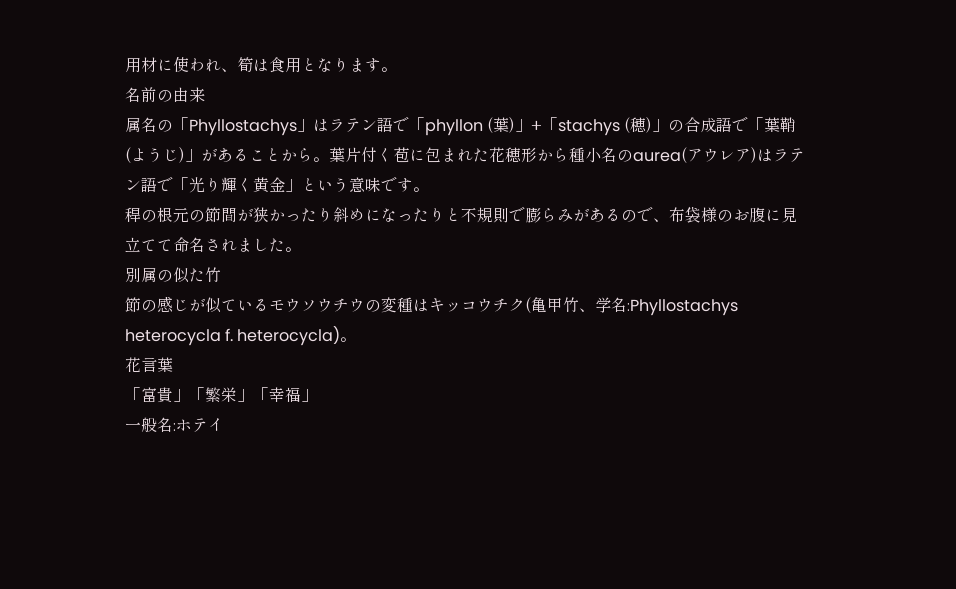用材に使われ、筍は食用となります。
名前の由来
属名の「Phyllostachys」はラテン語で「phyllon (葉)」+「stachys (穂)」の合成語で「葉鞘(ようじ)」があることから。葉片付く苞に包まれた花穂形から種小名のaurea(アウレア)はラテン語で「光り輝く黄金」という意味です。
稈の根元の節間が狭かったり斜めになったりと不規則で膨らみがあるので、布袋様のお腹に見立てて命名されました。
別属の似た竹
節の感じが似ているモウソウチウの変種はキッコウチク(亀甲竹、学名:Phyllostachys heterocycla f. heterocycla)。
花言葉
「富貴」「繁栄」「幸福」
一般名:ホテイ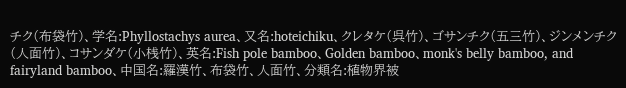チク(布袋竹)、学名:Phyllostachys aurea、又名:hoteichiku、クレタケ(呉竹)、ゴサンチク(五三竹)、ジンメンチク(人面竹)、コサンダケ(小桟竹)、英名:Fish pole bamboo、Golden bamboo、monk's belly bamboo, and fairyland bamboo、中国名:羅漢竹、布袋竹、人面竹、分類名:植物界被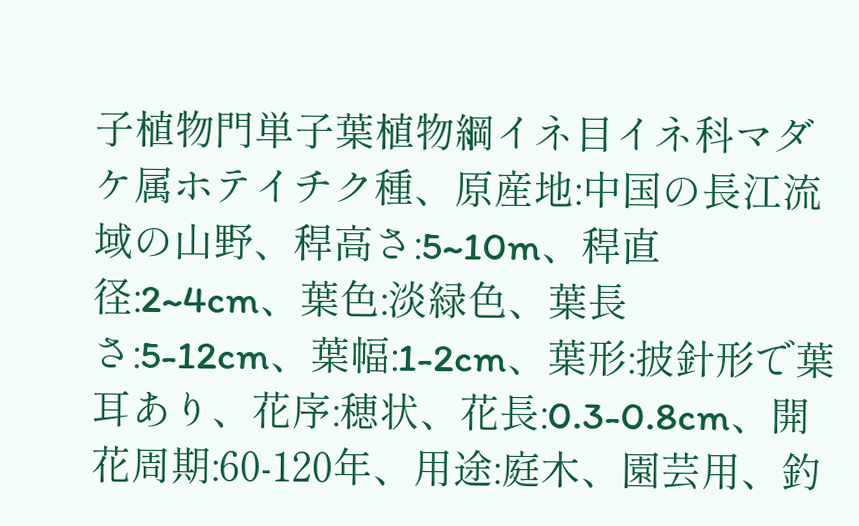子植物門単子葉植物綱イネ目イネ科マダケ属ホテイチク種、原産地:中国の長江流域の山野、稈高さ:5~10m、稈直径:2~4cm、葉色:淡緑色、葉長さ:5-12cm、葉幅:1-2cm、葉形:披針形で葉耳あり、花序:穂状、花長:0.3-0.8cm、開花周期:60-120年、用途:庭木、園芸用、釣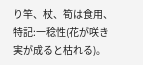り竿、杖、筍は食用、特記:一稔性(花が咲き実が成ると枯れる)。